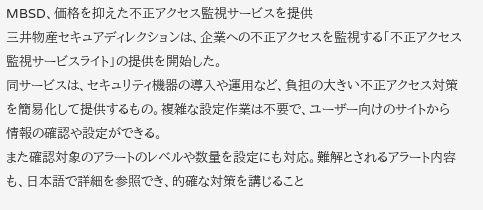MBSD、価格を抑えた不正アクセス監視サービスを提供
三井物産セキュアディレクションは、企業への不正アクセスを監視する「不正アクセス監視サービスライト」の提供を開始した。
同サービスは、セキュリティ機器の導入や運用など、負担の大きい不正アクセス対策を簡易化して提供するもの。複雑な設定作業は不要で、ユーザー向けのサイトから情報の確認や設定ができる。
また確認対象のアラートのレベルや数量を設定にも対応。難解とされるアラート内容も、日本語で詳細を参照でき、的確な対策を講じること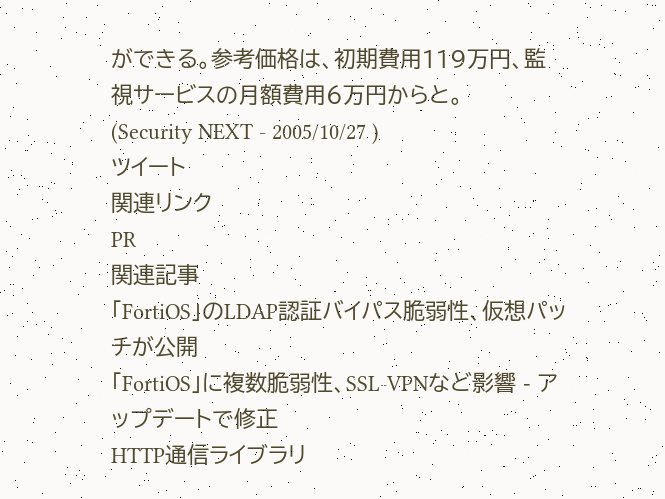ができる。参考価格は、初期費用119万円、監視サービスの月額費用6万円からと。
(Security NEXT - 2005/10/27 )
ツイート
関連リンク
PR
関連記事
「FortiOS」のLDAP認証バイパス脆弱性、仮想パッチが公開
「FortiOS」に複数脆弱性、SSL-VPNなど影響 - アップデートで修正
HTTP通信ライブラリ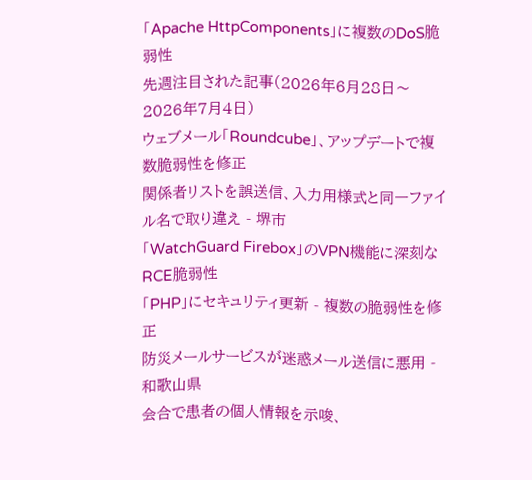「Apache HttpComponents」に複数のDoS脆弱性
先週注目された記事(2026年6月28日〜2026年7月4日)
ウェブメール「Roundcube」、アップデートで複数脆弱性を修正
関係者リストを誤送信、入力用様式と同一ファイル名で取り違え - 堺市
「WatchGuard Firebox」のVPN機能に深刻なRCE脆弱性
「PHP」にセキュリティ更新 - 複数の脆弱性を修正
防災メールサービスが迷惑メール送信に悪用 - 和歌山県
会合で患者の個人情報を示唆、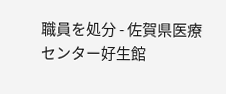職員を処分 - 佐賀県医療センター好生館